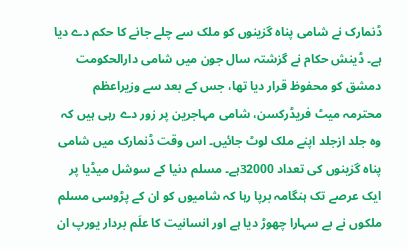ڈنمارک نے شامی پناہ گزینوں کو ملک سے چلے جانے کا حکم دے دیا ہے۔ ڈینش حکام نے گزشتہ سال جون میں شامی دارالحکومت دمشق کو محفوظ قرار دیا تھا، جس کے بعد سے وزیراعظم محترمہ میٹ فریڈرکسن، شامی مہاجرین پر زور دے رہی ہیں کہ وہ جلد ازجلد اپنے ملک لوٹ جائیں۔ اس وقت ڈنمارک میں شامی پناہ گزینوں کی تعداد 32000ہے۔ مسلم دنیا کے سوشل میڈیا پر ایک عرصے تک ہنگامہ برپا رہا کہ شامیوں کو ان کے پڑوسی مسلم ملکوں نے بے سہارا چھوڑ دیا ہے اور انسانیت کا علَم بردار یورپ ان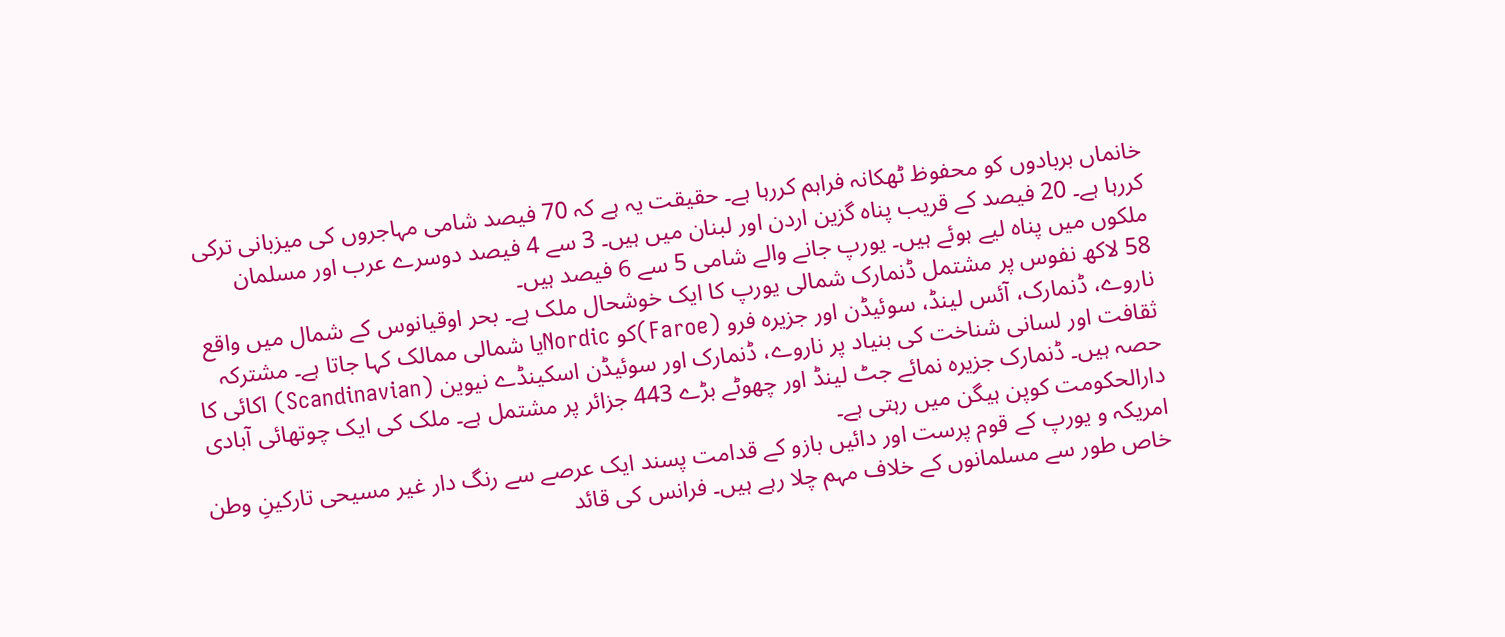خانماں بربادوں کو محفوظ ٹھکانہ فراہم کررہا ہے۔ حقیقت یہ ہے کہ 70 فیصد شامی مہاجروں کی میزبانی ترکی کررہا ہے۔ 20 فیصد کے قریب پناہ گزین اردن اور لبنان میں ہیں۔ 3 سے 4 فیصد دوسرے عرب اور مسلمان ملکوں میں پناہ لیے ہوئے ہیں۔ یورپ جانے والے شامی 5 سے 6 فیصد ہیں۔
58 لاکھ نفوس پر مشتمل ڈنمارک شمالی یورپ کا ایک خوشحال ملک ہے۔ بحر اوقیانوس کے شمال میں واقع ناروے، ڈنمارک، آئس لینڈ، سوئیڈن اور جزیرہ فرو (Faroe)کو Nordicیا شمالی ممالک کہا جاتا ہے۔ مشترکہ ثقافت اور لسانی شناخت کی بنیاد پر ناروے، ڈنمارک اور سوئیڈن اسکینڈے نیوین (Scandinavian) اکائی کا حصہ ہیں۔ ڈنمارک جزیرہ نمائے جٹ لینڈ اور چھوٹے بڑے 443 جزائر پر مشتمل ہے۔ ملک کی ایک چوتھائی آبادی دارالحکومت کوپن ہیگن میں رہتی ہے۔
امریکہ و یورپ کے قوم پرست اور دائیں بازو کے قدامت پسند ایک عرصے سے رنگ دار غیر مسیحی تارکینِ وطن خاص طور سے مسلمانوں کے خلاف مہم چلا رہے ہیں۔ فرانس کی قائد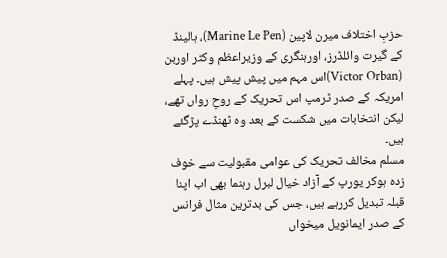حزبِ اختلاف میرن لاپین (Marine Le Pen)، ہالینڈ کے گیرت وائلڈرز، اورہنگری کے وزیراعظم وکٹر اوربن (Victor Orban)اس مہم میں پیش پیش ہیں۔ پہلے امریکہ کے صدر ٹرمپ اس تحریک کے روحِ رواں تھے، لیکن انتخابات میں شکست کے بعد وہ ٹھنڈے پڑگئے ہیں۔
مسلم مخالف تحریک کی عوامی مقبولیت سے خوف زدہ ہوکر یورپ کے آزاد خیال لبرل رہنما بھی اب اپنا قبلہ تبدیل کررہے ہیں، جس کی بدترین مثال فرانس کے صدر ایمانویل میخواں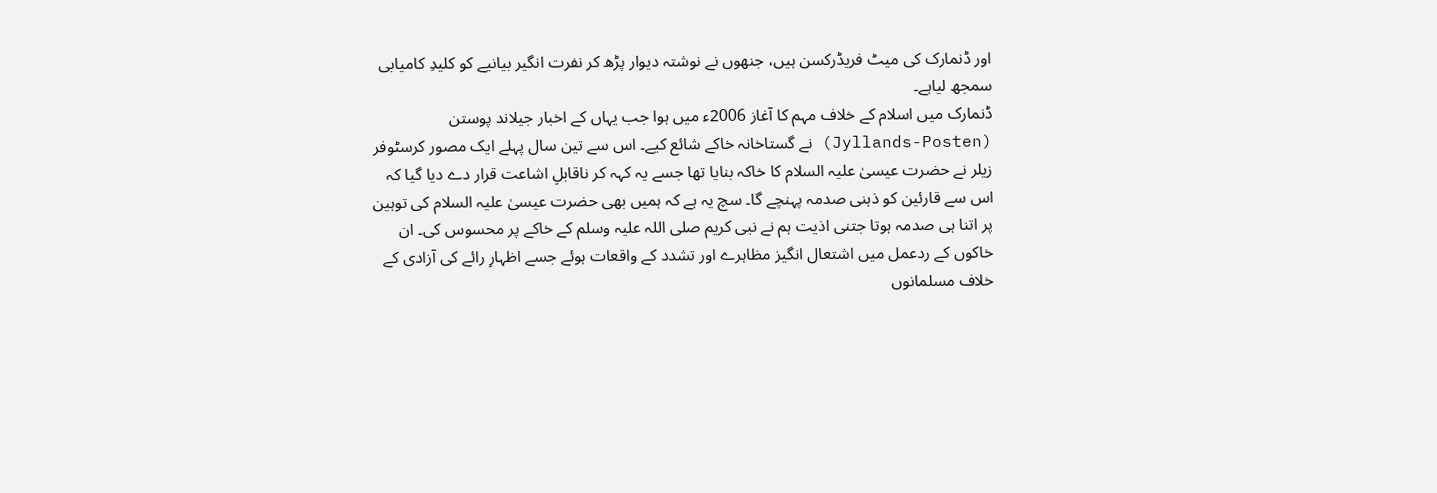اور ڈنمارک کی میٹ فریڈرکسن ہیں، جنھوں نے نوشتہ دیوار پڑھ کر نفرت انگیر بیانیے کو کلیدِ کامیابی سمجھ لیاہے۔
ڈنمارک میں اسلام کے خلاف مہم کا آغاز 2006ء میں ہوا جب یہاں کے اخبار جیلاند پوستن (Jyllands-Posten) نے گستاخانہ خاکے شائع کیے۔ اس سے تین سال پہلے ایک مصور کرسٹوفر زیلر نے حضرت عیسیٰ علیہ السلام کا خاکہ بنایا تھا جسے یہ کہہ کر ناقابلِ اشاعت قرار دے دیا گیا کہ اس سے قارئین کو ذہنی صدمہ پہنچے گا۔ سچ یہ ہے کہ ہمیں بھی حضرت عیسیٰ علیہ السلام کی توہین پر اتنا ہی صدمہ ہوتا جتنی اذیت ہم نے نبی کریم صلی اللہ علیہ وسلم کے خاکے پر محسوس کی۔ ان خاکوں کے ردعمل میں اشتعال انگیز مظاہرے اور تشدد کے واقعات ہوئے جسے اظہارِ رائے کی آزادی کے خلاف مسلمانوں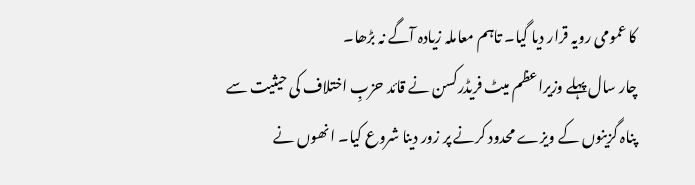کا عمومی رویہ قرار دیا گیا۔ تاہم معاملہ زیادہ آگے نہ بڑھا۔
چار سال پہلے وزیراعظم میٹ فریڈرکسن نے قائد حزبِ اختلاف کی حیثیت سے پناہ گزینوں کے ویزے محدود کرنے پر زور دینا شروع کیا۔ انھوں نے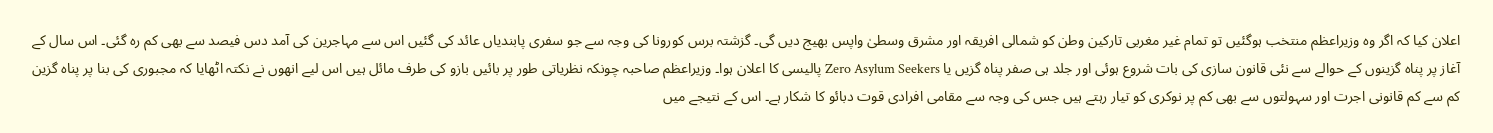اعلان کیا کہ اگر وہ وزیراعظم منتخب ہوگئیں تو تمام غیر مغربی تارکین وطن کو شمالی افریقہ اور مشرق وسطیٰ واپس بھیج دیں گی۔ گزشتہ برس کورونا کی وجہ سے جو سفری پابندیاں عائد کی گئیں اس سے مہاجرین کی آمد دس فیصد سے بھی کم رہ گئی۔ اس سال کے آغاز پر پناہ گزینوں کے حوالے سے نئی قانون سازی کی بات شروع ہوئی اور جلد ہی صفر پناہ گزیں یا Zero Asylum Seekers پالیسی کا اعلان ہوا۔ وزیراعظم صاحبہ چونکہ نظریاتی طور پر بائیں بازو کی طرف مائل ہیں اس لیے انھوں نے نکتہ اٹھایا کہ مجبوری کی بنا پر پناہ گزین کم سے کم قانونی اجرت اور سہولتوں سے بھی کم پر نوکری کو تیار رہتے ہیں جس کی وجہ سے مقامی افرادی قوت دبائو کا شکار ہے۔ اس کے نتیجے میں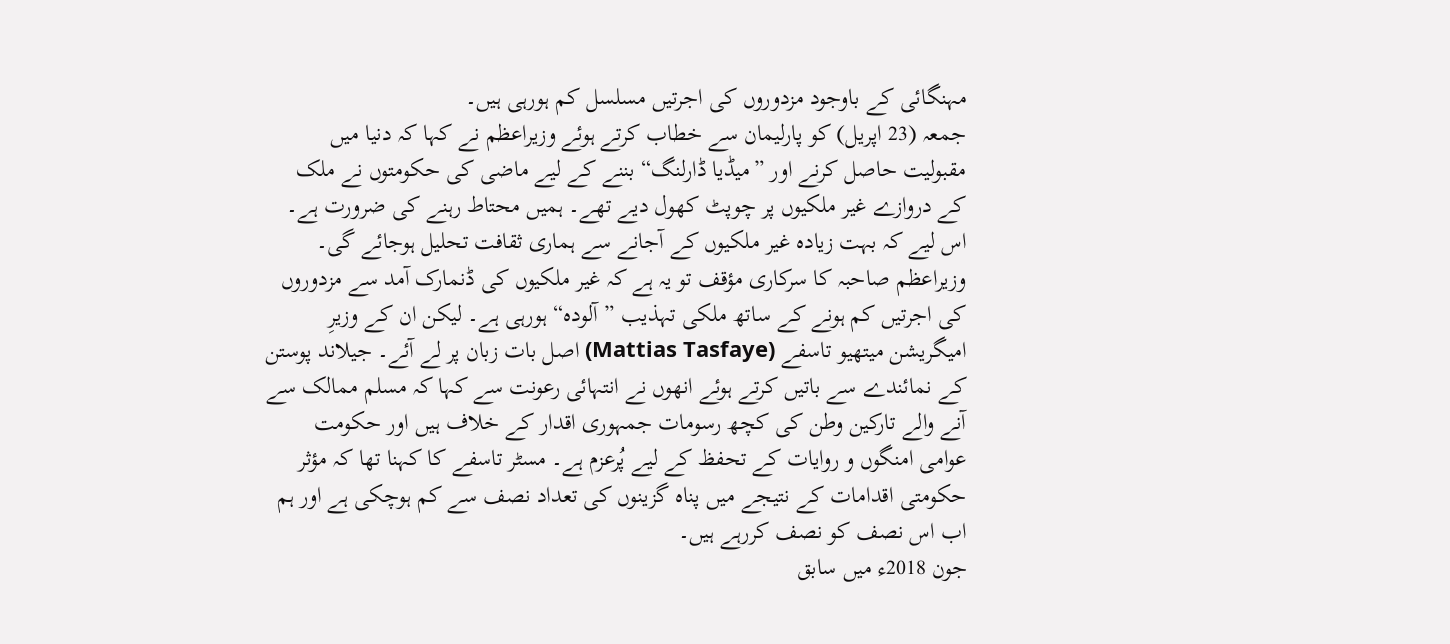مہنگائی کے باوجود مزدوروں کی اجرتیں مسلسل کم ہورہی ہیں۔
جمعہ (23 اپریل) کو پارلیمان سے خطاب کرتے ہوئے وزیراعظم نے کہا کہ دنیا میں مقبولیت حاصل کرنے اور ”میڈیا ڈارلنگ“ بننے کے لیے ماضی کی حکومتوں نے ملک کے دروازے غیر ملکیوں پر چوپٹ کھول دیے تھے۔ ہمیں محتاط رہنے کی ضرورت ہے۔ اس لیے کہ بہت زیادہ غیر ملکیوں کے آجانے سے ہماری ثقافت تحلیل ہوجائے گی۔
وزیراعظم صاحبہ کا سرکاری مؤقف تو یہ ہے کہ غیر ملکیوں کی ڈنمارک آمد سے مزدوروں کی اجرتیں کم ہونے کے ساتھ ملکی تہذیب ”آلودہ“ ہورہی ہے۔ لیکن ان کے وزیرِ امیگریشن میتھیو تاسفے (Mattias Tasfaye) اصل بات زبان پر لے آئے۔ جیلاند پوستن کے نمائندے سے باتیں کرتے ہوئے انھوں نے انتہائی رعونت سے کہا کہ مسلم ممالک سے آنے والے تارکین وطن کی کچھ رسومات جمہوری اقدار کے خلاف ہیں اور حکومت عوامی امنگوں و روایات کے تحفظ کے لیے پُرعزم ہے۔ مسٹر تاسفے کا کہنا تھا کہ مؤثر حکومتی اقدامات کے نتیجے میں پناہ گزینوں کی تعداد نصف سے کم ہوچکی ہے اور ہم اب اس نصف کو نصف کررہے ہیں۔
جون 2018ء میں سابق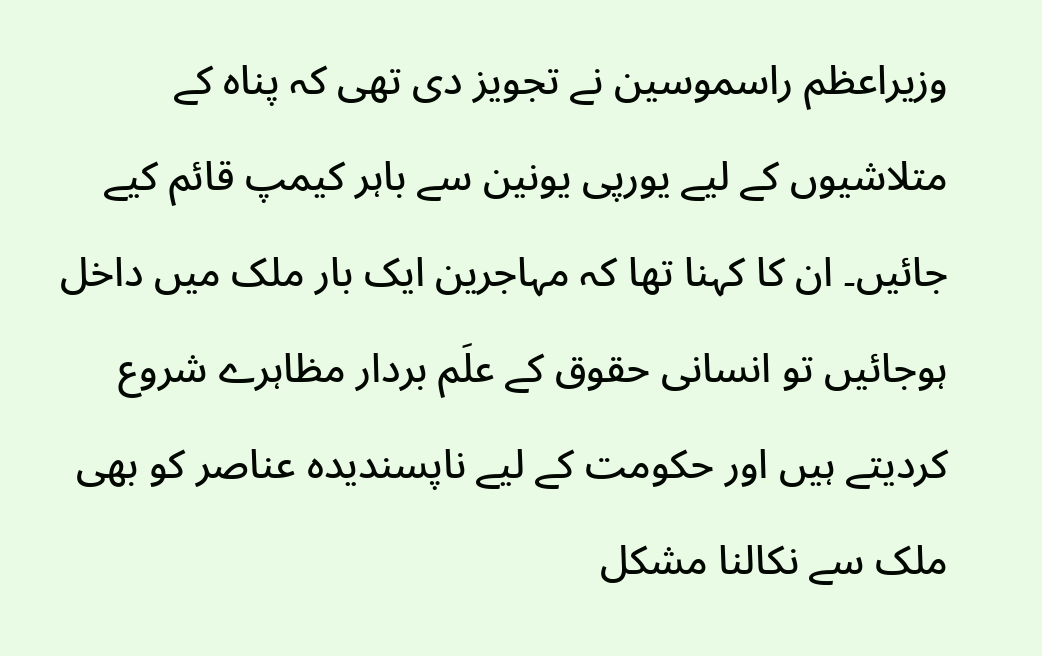وزیراعظم راسموسین نے تجویز دی تھی کہ پناہ کے متلاشیوں کے لیے یورپی یونین سے باہر کیمپ قائم کیے جائیں۔ ان کا کہنا تھا کہ مہاجرین ایک بار ملک میں داخل ہوجائیں تو انسانی حقوق کے علَم بردار مظاہرے شروع کردیتے ہیں اور حکومت کے لیے ناپسندیدہ عناصر کو بھی ملک سے نکالنا مشکل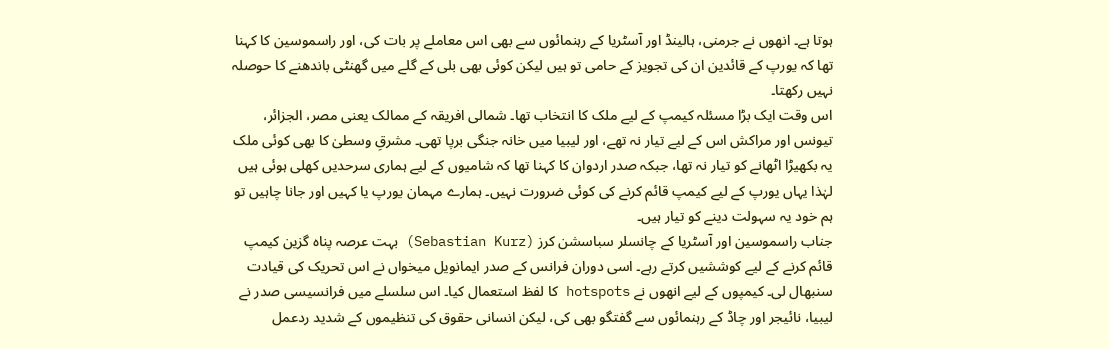ہوتا ہے۔ انھوں نے جرمنی، ہالینڈ اور آسٹریا کے رہنمائوں سے بھی اس معاملے پر بات کی، اور راسموسین کا کہنا تھا کہ یورپ کے قائدین ان کی تجویز کے حامی تو ہیں لیکن کوئی بھی بلی کے گلے میں گھنٹی باندھنے کا حوصلہ نہیں رکھتا۔
اس وقت ایک بڑا مسئلہ کیمپ کے لیے ملک کا انتخاب تھا۔ شمالی افریقہ کے ممالک یعنی مصر، الجزائر، تیونس اور مراکش اس کے لیے تیار نہ تھے، اور لیبیا میں خانہ جنگی برپا تھی۔ مشرقِ وسطیٰ کا بھی کوئی ملک یہ بکھیڑا اٹھانے کو تیار نہ تھا، جبکہ صدر اردوان کا کہنا تھا کہ شامیوں کے لیے ہماری سرحدیں کھلی ہوئی ہیں لہٰذا یہاں یورپ کے لیے کیمپ قائم کرنے کی کوئی ضرورت نہیں۔ ہمارے مہمان یورپ یا کہیں اور جانا چاہیں تو ہم خود یہ سہولت دینے کو تیار ہیں۔
جناب راسموسین اور آسٹریا کے چانسلر سباسشن کرز (Sebastian Kurz) بہت عرصہ پناہ گزین کیمپ قائم کرنے کے لیے کوششیں کرتے رہے۔ اسی دوران فرانس کے صدر ایمانویل میخواں نے اس تحریک کی قیادت سنبھال لی۔ کیمپوں کے لیے انھوں نے hotspots کا لفظ استعمال کیا۔ اس سلسلے میں فرانسیسی صدر نے لیبیا، نائیجر اور چاڈ کے رہنمائوں سے گفتگو بھی کی، لیکن انسانی حقوق کی تنظیموں کے شدید ردعمل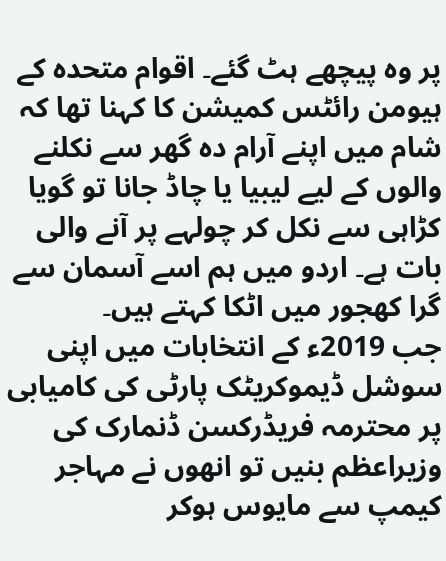پر وہ پیچھے ہٹ گئے۔ اقوام متحدہ کے ہیومن رائٹس کمیشن کا کہنا تھا کہ شام میں اپنے آرام دہ گھر سے نکلنے والوں کے لیے لیبیا یا چاڈ جانا تو گویا کڑاہی سے نکل کر چولہے پر آنے والی بات ہے۔ اردو میں ہم اسے آسمان سے گرا کھجور میں اٹکا کہتے ہیں۔
جب 2019ء کے انتخابات میں اپنی سوشل ڈیموکریٹک پارٹی کی کامیابی پر محترمہ فریڈرکسن ڈنمارک کی وزیراعظم بنیں تو انھوں نے مہاجر کیمپ سے مایوس ہوکر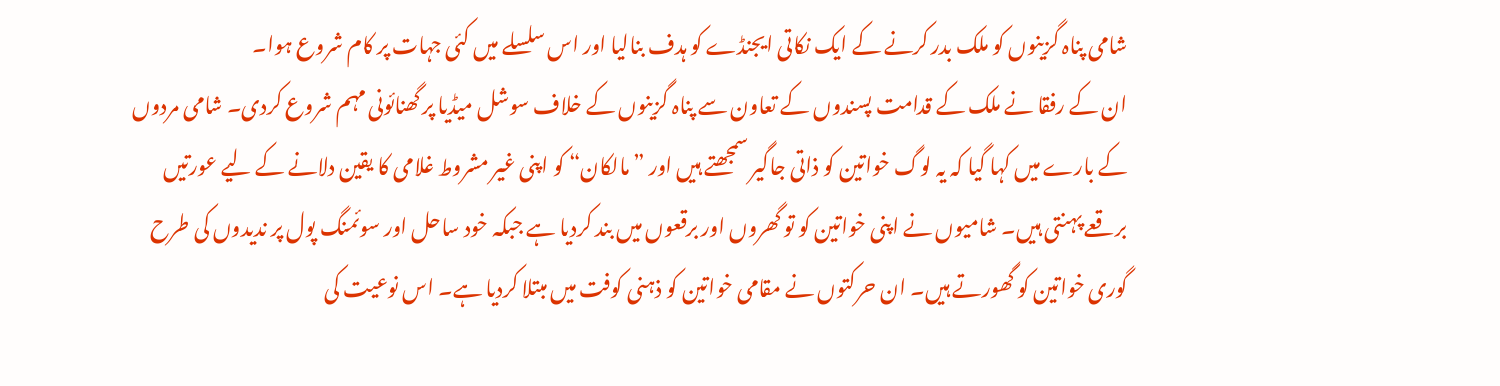شامی پناہ گزینوں کو ملک بدر کرنے کے ایک نکاتی ایجنڈے کو ہدف بنالیا اور اس سلسلے میں کئی جہات پر کام شروع ہوا۔
ان کے رفقا نے ملک کے قدامت پسندوں کے تعاون سے پناہ گزینوں کے خلاف سوشل میڈیا پر گھنائونی مہم شروع کردی۔ شامی مردوں کے بارے میں کہا گیا کہ یہ لوگ خواتین کو ذاتی جاگیر سمجھتے ہیں اور ”مالکان“ کو اپنی غیر مشروط غلامی کا یقین دلانے کے لیے عورتیں برقعے پہنتی ہیں۔ شامیوں نے اپنی خواتین کو تو گھروں اور برقعوں میں بند کردیا ہے جبکہ خود ساحل اور سوئمنگ پول پر ندیدوں کی طرح گوری خواتین کو گھورتے ہیں۔ ان حرکتوں نے مقامی خواتین کو ذہنی کوفت میں مبتلا کردیا ہے۔ اس نوعیت کی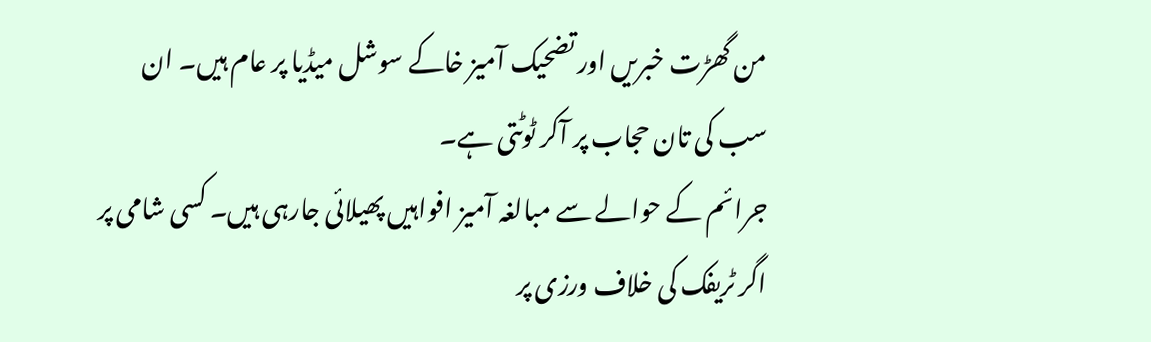من گھڑت خبریں اور تضحیک آمیز خاکے سوشل میڈیا پر عام ہیں۔ ان سب کی تان حجاب پر آکر ٹوٹتی ہے۔
جرائم کے حوالے سے مبالغہ آمیز افواہیں پھیلائی جارہی ہیں۔ کسی شامی پر اگر ٹریفک کی خلاف ورزی پر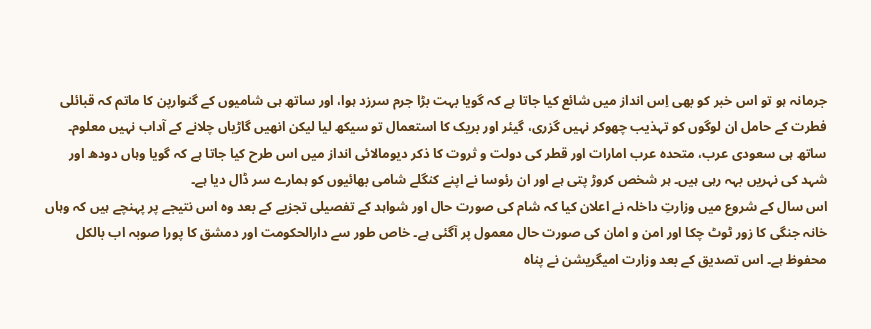جرمانہ ہو تو اس خبر کو بھی اِس انداز میں شائع کیا جاتا ہے کہ گویا بہت بڑا جرم سرزد ہوا، اور ساتھ ہی شامیوں کے گنوارپن کا ماتم کہ قبائلی فطرت کے حامل ان لوگوں کو تہذیب چھوکر نہیں گزری، گیئر اور بریک کا استعمال تو سیکھ لیا لیکن انھیں گاڑیاں چلانے کے آداب نہیں معلوم۔ ساتھ ہی سعودی عرب، متحدہ عرب امارات اور قطر کی دولت و ثروت کا ذکر دیومالائی انداز میں اس طرح کیا جاتا ہے کہ گویا وہاں دودھ اور شہد کی نہریں بہہ رہی ہیں۔ ہر شخص کروڑ پتی ہے اور ان رئوسا نے اپنے کنگلے شامی بھائیوں کو ہمارے سر ڈال دیا ہے۔
اس سال کے شروع میں وزارتِ داخلہ نے اعلان کیا کہ شام کی صورت حال اور شواہد کے تفصیلی تجزیے کے بعد وہ اس نتیجے پر پہنچے ہیں کہ وہاں خانہ جنگی کا زور ٹوٹ چکا اور امن و امان کی صورت حال معمول پر آگئی ہے۔ خاص طور سے دارالحکومت اور دمشق کا پورا صوبہ اب بالکل محفوظ ہے۔ اس تصدیق کے بعد وزارت امیگریشن نے پناہ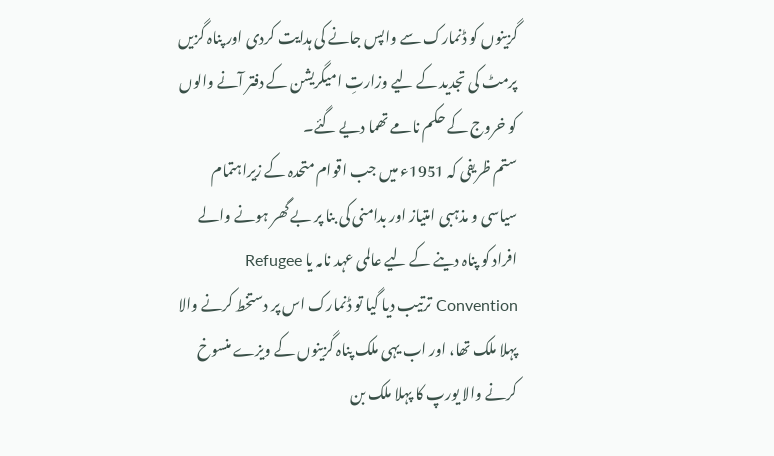گزینوں کو ڈنمارک سے واپس جانے کی ہدایت کردی اور پناہ گزیں پرمٹ کی تجدید کے لیے وزارتِ امیگریشن کے دفتر آنے والوں کو خروج کے حکم نامے تھما دیے گئے۔
ستم ظریفی کہ 1951ء میں جب اقوام متحدہ کے زیراہتمام سیاسی و مذہبی امتیاز اور بدامنی کی بنا پر بے گھر ہونے والے افراد کو پناہ دینے کے لیے عالمی عہد نامہ یا Refugee Convention ترتیب دیا گیا تو ڈنمارک اس پر دستخط کرنے والا پہلا ملک تھا، اور اب یہی ملک پناہ گزینوں کے ویزے منسوخ کرنے والا یورپ کا پہلا ملک بن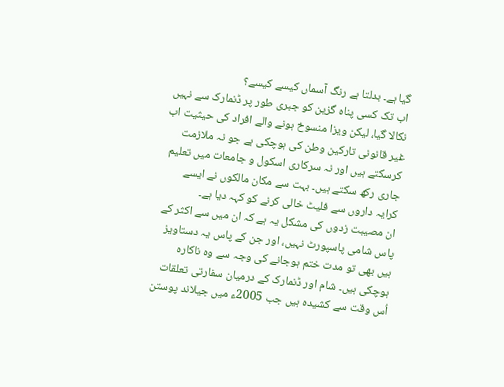گیا ہے۔ بدلتا ہے رنگ آسماں کیسے کیسے؟
اب تک کسی پناہ گزین کو جبری طور پر ڈنمارک سے نہیں نکالا گیا، لیکن ویزا منسوخ ہونے والے افراد کی حیثیت اب غیر قانونی تارکین وطن کی ہوچکی ہے جو نہ ملازمت کرسکتے ہیں اور نہ سرکاری اسکول و جامعات میں تعلیم جاری رکھ سکتے ہیں۔ بہت سے مکان مالکوں نے ایسے کرایہ داروں سے فلیٹ خالی کرنے کو کہہ دیا ہے۔
ان مصیبت زدوں کی مشکل یہ ہے کہ ان میں سے اکثر کے پاس شامی پاسپورٹ نہیں، اور جن کے پاس یہ دستاویز ہیں بھی تو مدت ختم ہوجانے کی وجہ سے وہ ناکارہ ہوچکی ہیں۔ شام اور ڈنمارک کے درمیان سفارتی تعلقات اُس وقت سے کشیدہ ہیں جب 2005ء میں جیلاند پوستن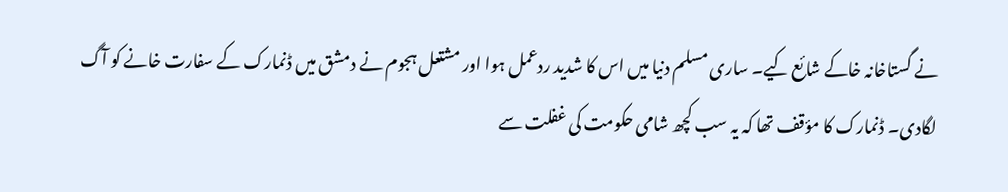نے گستاخانہ خاکے شائع کیے۔ ساری مسلم دنیا میں اس کا شدید ردعمل ہوا اور مشتعل ہجوم نے دمشق میں ڈنمارک کے سفارت خانے کو آگ لگادی۔ ڈنمارک کا مؤقف تھا کہ یہ سب کچھ شامی حکومت کی غفلت سے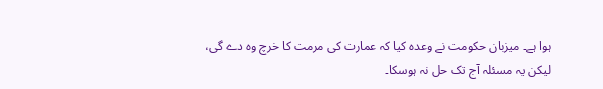ہوا ہے۔ میزبان حکومت نے وعدہ کیا کہ عمارت کی مرمت کا خرچ وہ دے گی، لیکن یہ مسئلہ آج تک حل نہ ہوسکا۔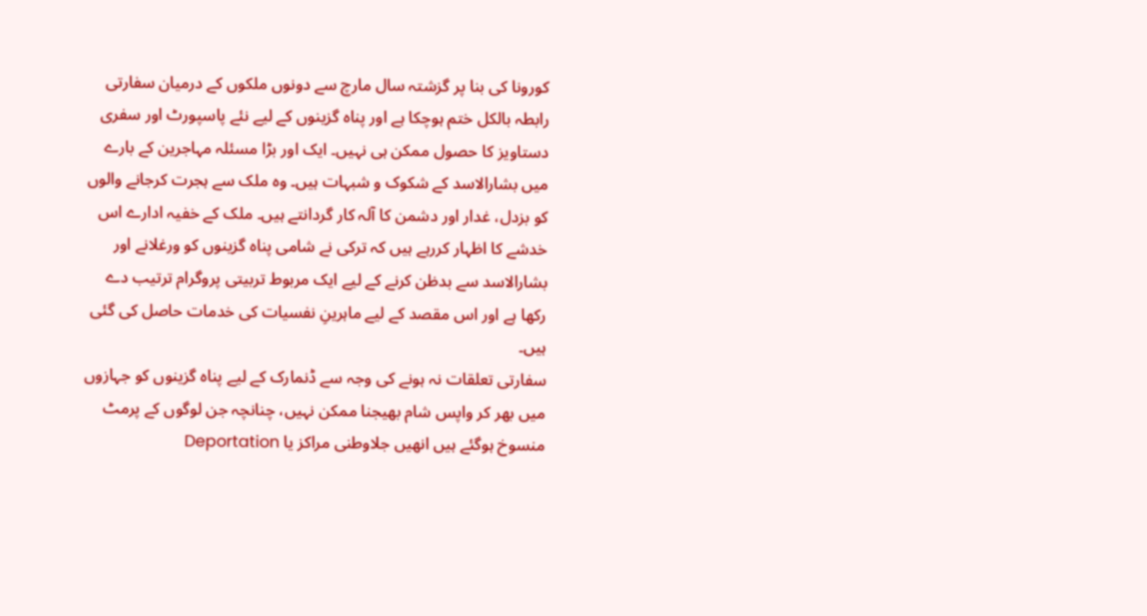کورونا کی بنا پر گزشتہ سال مارچ سے دونوں ملکوں کے درمیان سفارتی رابطہ بالکل ختم ہوچکا ہے اور پناہ گزینوں کے لیے نئے پاسپورٹ اور سفری دستاویز کا حصول ممکن ہی نہیں۔ ایک اور بڑا مسئلہ مہاجرین کے بارے میں بشارالاسد کے شکوک و شبہات ہیں۔ وہ ملک سے ہجرت کرجانے والوں کو بزدل، غدار اور دشمن کا آلہ کار گردانتے ہیں۔ ملک کے خفیہ ادارے اس خدشے کا اظہار کررہے ہیں کہ ترکی نے شامی پناہ گزینوں کو ورغلانے اور بشارالاسد سے بدظن کرنے کے لیے ایک مربوط تربیتی پروگرام ترتیب دے رکھا ہے اور اس مقصد کے لیے ماہرینِ نفسیات کی خدمات حاصل کی گئی ہیں۔
سفارتی تعلقات نہ ہونے کی وجہ سے ڈنمارک کے لیے پناہ گزینوں کو جہازوں میں بھر کر واپس شام بھیجنا ممکن نہیں، چنانچہ جن لوگوں کے پرمٹ منسوخ ہوگئے ہیں انھیں جلاوطنی مراکز یا Deportation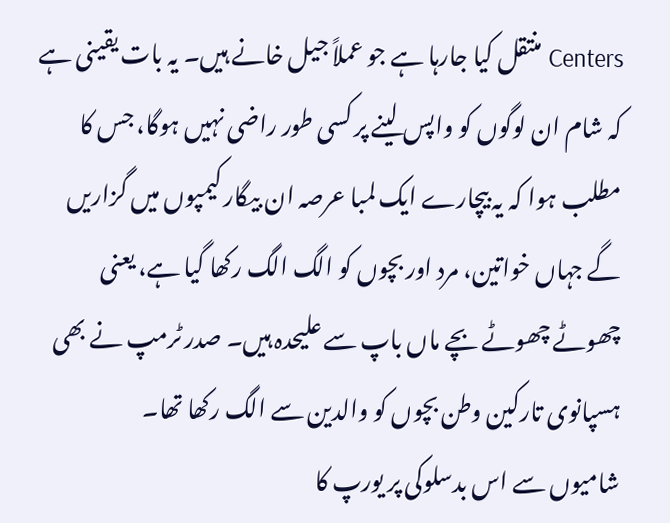Centers منتقل کیا جارہا ہے جو عملاً جیل خانے ہیں۔ یہ بات یقینی ہے کہ شام ان لوگوں کو واپس لینے پر کسی طور راضی نہیں ہوگا، جس کا مطلب ہوا کہ یہ بیچارے ایک لمبا عرصہ ان بیگار کیمپوں میں گزاریں گے جہاں خواتین، مرد اور بچوں کو الگ الگ رکھا گیا ہے، یعنی چھوٹے چھوٹے بچے ماں باپ سے علیحدہ ہیں۔ صدر ٹرمپ نے بھی ہسپانوی تارکین وطن بچوں کو والدین سے الگ رکھا تھا۔
شامیوں سے اس بدسلوکی پر یورپ کا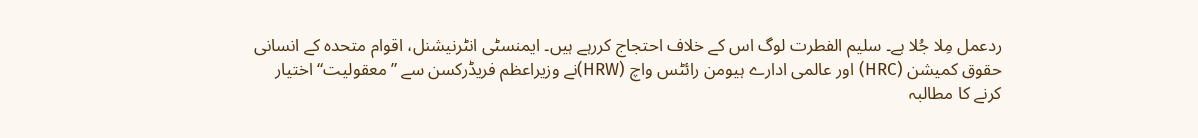ردعمل مِلا جُلا ہے۔ سلیم الفطرت لوگ اس کے خلاف احتجاج کررہے ہیں۔ ایمنسٹی انٹرنیشنل، اقوام متحدہ کے انسانی حقوق کمیشن (HRC) اور عالمی ادارے ہیومن رائٹس واچ (HRW)نے وزیراعظم فریڈرکسن سے ”معقولیت“ اختیار کرنے کا مطالبہ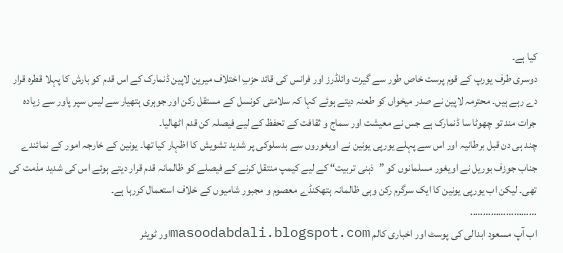کیا ہے۔
دوسری طرف یورپ کے قوم پرست خاص طور سے گیرت وائلڈرز اور فرانس کی قائد حزبِ اختلاف میرین لاپین ڈنمارک کے اس قدم کو بارش کا پہلا قطرہ قرار دے رہے ہیں۔ محترمہ لاپین نے صدر میخواں کو طعنہ دیتے ہوئے کہا کہ سلامتی کونسل کے مستقل رکن اور جوہری ہتھیار سے لیس سپر پاور سے زیادہ جرات مند تو چھوٹا سا ڈنمارک ہے جس نے معیشت اور سماج و ثقافت کے تحفظ کے لیے فیصلہ کن قدم اٹھالیا۔
چند ہی دن قبل برطانیہ اور اس سے پہلے یورپی یونین نے اویغوروں سے بدسلوکی پر شدید تشویش کا اظہار کیا تھا۔ یونین کے خارجہ امور کے نمائندے جناب جوزف بوریل نے اویغور مسلمانوں کو ”ذہنی تربیت“ کے لیے کیمپ منتقل کرنے کے فیصلے کو ظالمانہ قدم قرار دیتے ہوئے اس کی شدید مذمت کی تھی۔ لیکن اب یورپی یونین کا ایک سرگرم رکن وہی ظالمانہ ہتھکنڈے معصوم و مجبور شامیوں کے خلاف استعمال کررہا ہے۔
……………………..
اب آپ مسعود ابدالی کی پوسٹ اور اخباری کالم masoodabdali.blogspot.comاور ٹویٹر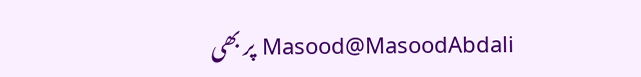Masood@MasoodAbdali پر بھی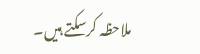ملاحظہ کرسکتے ہیں۔